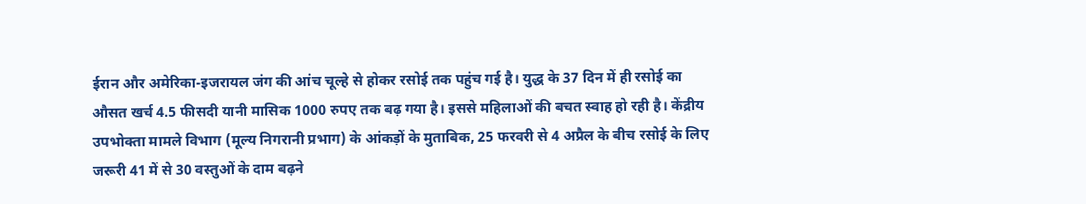ईरान और अमेरिका-इजरायल जंग की आंच चूल्हे से होकर रसोई तक पहुंच गई है। युद्ध के 37 दिन में ही रसोई का औसत खर्च 4.5 फीसदी यानी मासिक 1000 रुपए तक बढ़ गया है। इससे महिलाओं की बचत स्वाह हो रही है। केंद्रीय उपभोक्ता मामले विभाग (मूल्य निगरानी प्रभाग) के आंकड़ों के मुताबिक, 25 फरवरी से 4 अप्रैल के बीच रसोई के लिए जरूरी 41 में से 30 वस्तुओं के दाम बढ़ने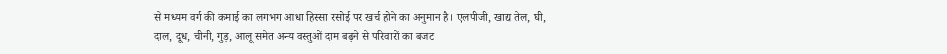से मध्यम वर्ग की कमाई का लगभग आधा हिस्सा रसोई पर खर्च होने का अनुमान है। एलपीजी, खाद्य तेल, घी, दाल, दूध, चीनी, गुड़, आलू समेत अन्य वस्तुओं दाम बढ़ने से परिवारों का बजट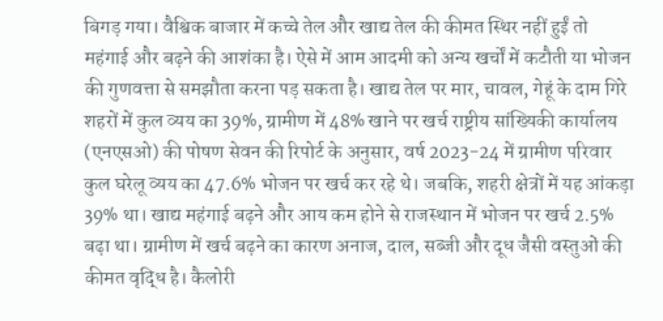बिगड़ गया। वैश्विक बाजार में कच्चे तेल और खाद्य तेल की कीमत स्थिर नहीं हुईं तो महंगाई और बढ़ने की आशंका है। ऐसे में आम आदमी को अन्य खर्चों में कटौती या भोजन की गुणवत्ता से समझौता करना पड़ सकता है। खाद्य तेल पर मार, चावल, गेहूं के दाम गिरे शहरों में कुल व्यय का 39%, ग्रामीण में 48% खाने पर खर्च राष्ट्रीय सांख्यिकी कार्यालय (एनएसओ) की पोषण सेवन की रिपोर्ट के अनुसार, वर्ष 2023-24 में ग्रामीण परिवार कुल घरेलू व्यय का 47.6% भोजन पर खर्च कर रहे थे। जबकि, शहरी क्षेत्रों में यह आंकड़ा 39% था। खाद्य महंगाई बढ़ने और आय कम होने से राजस्थान में भोजन पर खर्च 2.5% बढ़ा था। ग्रामीण में खर्च बढ़ने का कारण अनाज, दाल, सब्जी और दूध जैसी वस्तुओं की कीमत वृद्धि है। कैलोरी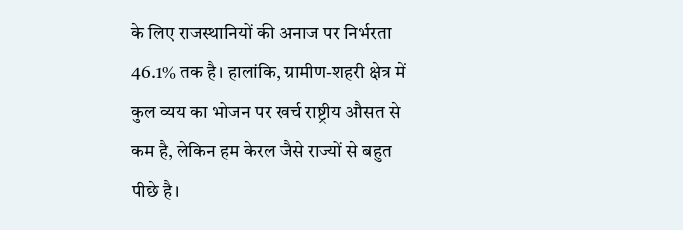के लिए राजस्थानियों की अनाज पर निर्भरता 46.1% तक है। हालांकि, ग्रामीण-शहरी क्षेत्र में कुल व्यय का भोजन पर खर्च राष्ट्रीय औसत से कम है, लेकिन हम केरल जैसे राज्यों से बहुत पीछे है।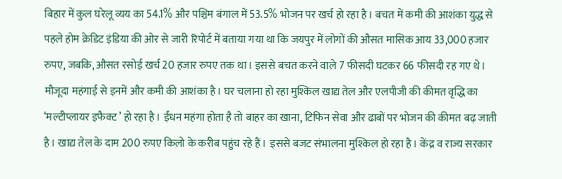बिहार में कुल घरेलू व्यय का 54.1% और पश्चिम बंगाल में 53.5% भोजन पर खर्च हो रहा है। बचत में कमी की आशंका युद्ध से पहले होम क्रेडिट इंडिया की ओर से जारी रिपोर्ट में बताया गया था कि जयपुर में लोगों की औसत मासिक आय 33,000 हजार रुपए, जबकि, औसत रसोई खर्च 20 हजार रुपए तक था। इससे बचत करने वाले 7 फीसदी घटकर 66 फीसदी रह गए थे। मौजूदा महंगाई से इनमें और कमी की आशंका है। घर चलाना हो रहा मुश्किल खाद्य तेल और एलपीजी की कीमत वृद्धि का ‘मल्टीप्लायर इफैक्ट’ हो रहा है। ईंधन महंगा होता है तो बाहर का खाना, टिफिन सेवा और ढाबों पर भोजन की कीमत बढ़ जाती है। खाद्य तेल के दाम 200 रुपए किलो के करीब पहुंच रहे हैं। इससे बजट संभालना मुश्किल हो रहा है। केंद्र व राज्य सरकार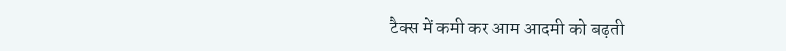टैक्स में कमी कर आम आदमी को बढ़ती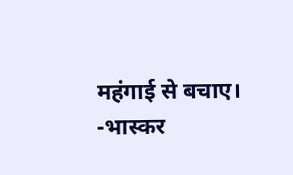महंगाई से बचाए। -भास्कर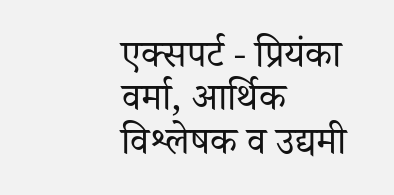एक्सपर्ट - प्रियंका वर्मा, आर्थिक विश्लेषक व उद्यमी